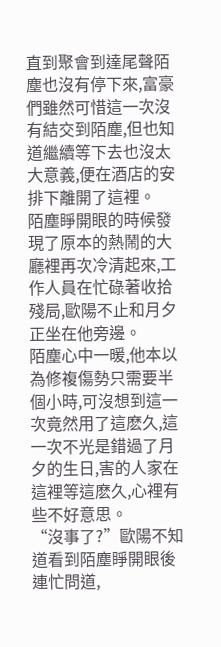直到聚會到達尾聲陌塵也沒有停下來,富豪們雖然可惜這一次沒有結交到陌塵,但也知道繼續等下去也沒太大意義,便在酒店的安排下離開了這裡。
陌塵睜開眼的時候發現了原本的熱鬧的大廳裡再次冷清起來,工作人員在忙碌著收拾殘局,歐陽不止和月夕正坐在他旁邊。
陌塵心中一暖,他本以為修複傷勢只需要半個小時,可沒想到這一次竟然用了這麽久,這一次不光是錯過了月夕的生日,害的人家在這裡等這麽久,心裡有些不好意思。
“沒事了?”歐陽不知道看到陌塵睜開眼後連忙問道,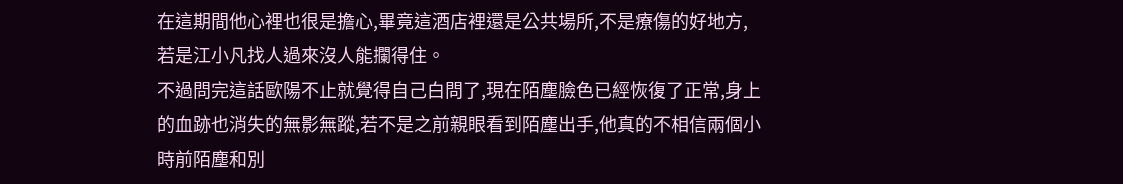在這期間他心裡也很是擔心,畢竟這酒店裡還是公共場所,不是療傷的好地方,若是江小凡找人過來沒人能攔得住。
不過問完這話歐陽不止就覺得自己白問了,現在陌塵臉色已經恢復了正常,身上的血跡也消失的無影無蹤,若不是之前親眼看到陌塵出手,他真的不相信兩個小時前陌塵和別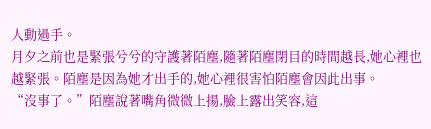人動過手。
月夕之前也是緊張兮兮的守護著陌塵,隨著陌塵閉目的時間越長,她心裡也越緊張。陌塵是因為她才出手的,她心裡很害怕陌塵會因此出事。
“沒事了。”陌塵說著嘴角微微上揚,臉上露出笑容,這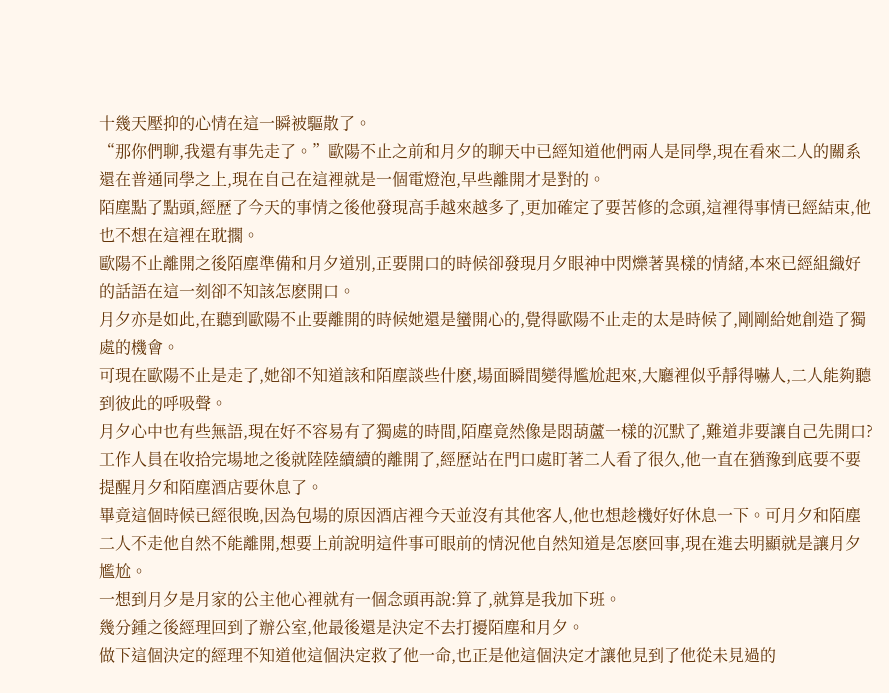十幾天壓抑的心情在這一瞬被驅散了。
“那你們聊,我還有事先走了。”歐陽不止之前和月夕的聊天中已經知道他們兩人是同學,現在看來二人的關系還在普通同學之上,現在自己在這裡就是一個電燈泡,早些離開才是對的。
陌塵點了點頭,經歷了今天的事情之後他發現高手越來越多了,更加確定了要苦修的念頭,這裡得事情已經結束,他也不想在這裡在耽擱。
歐陽不止離開之後陌塵準備和月夕道別,正要開口的時候卻發現月夕眼神中閃爍著異樣的情緒,本來已經組織好的話語在這一刻卻不知該怎麽開口。
月夕亦是如此,在聽到歐陽不止要離開的時候她還是蠻開心的,覺得歐陽不止走的太是時候了,剛剛給她創造了獨處的機會。
可現在歐陽不止是走了,她卻不知道該和陌塵談些什麽,場面瞬間變得尷尬起來,大廳裡似乎靜得嚇人,二人能夠聽到彼此的呼吸聲。
月夕心中也有些無語,現在好不容易有了獨處的時間,陌塵竟然像是悶葫蘆一樣的沉默了,難道非要讓自己先開口?
工作人員在收拾完場地之後就陸陸續續的離開了,經歷站在門口處盯著二人看了很久,他一直在猶豫到底要不要提醒月夕和陌塵酒店要休息了。
畢竟這個時候已經很晚,因為包場的原因酒店裡今天並沒有其他客人,他也想趁機好好休息一下。可月夕和陌塵二人不走他自然不能離開,想要上前說明這件事可眼前的情況他自然知道是怎麽回事,現在進去明顯就是讓月夕尷尬。
一想到月夕是月家的公主他心裡就有一個念頭再說:算了,就算是我加下班。
幾分鍾之後經理回到了辦公室,他最後還是決定不去打擾陌塵和月夕。
做下這個決定的經理不知道他這個決定救了他一命,也正是他這個決定才讓他見到了他從未見過的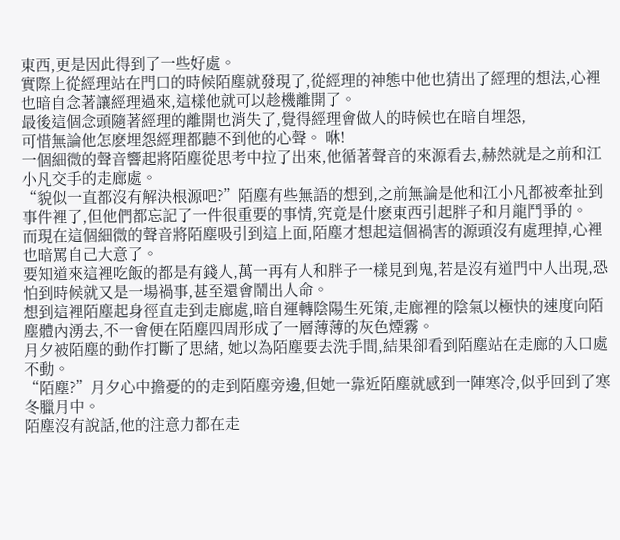東西,更是因此得到了一些好處。
實際上從經理站在門口的時候陌塵就發現了,從經理的神態中他也猜出了經理的想法,心裡也暗自念著讓經理過來,這樣他就可以趁機離開了。
最後這個念頭隨著經理的離開也消失了,覺得經理會做人的時候也在暗自埋怨,
可惜無論他怎麽埋怨經理都聽不到他的心聲。 咻!
一個細微的聲音響起將陌塵從思考中拉了出來,他循著聲音的來源看去,赫然就是之前和江小凡交手的走廊處。
“貌似一直都沒有解決根源吧?”陌塵有些無語的想到,之前無論是他和江小凡都被牽扯到事件裡了,但他們都忘記了一件很重要的事情,究竟是什麽東西引起胖子和月龍鬥爭的。
而現在這個細微的聲音將陌塵吸引到這上面,陌塵才想起這個禍害的源頭沒有處理掉,心裡也暗罵自己大意了。
要知道來這裡吃飯的都是有錢人,萬一再有人和胖子一樣見到鬼,若是沒有道門中人出現,恐怕到時候就又是一場禍事,甚至還會鬧出人命。
想到這裡陌塵起身徑直走到走廊處,暗自運轉陰陽生死策,走廊裡的陰氣以極快的速度向陌塵體內湧去,不一會便在陌塵四周形成了一層薄薄的灰色煙霧。
月夕被陌塵的動作打斷了思緒, 她以為陌塵要去洗手間,結果卻看到陌塵站在走廊的入口處不動。
“陌塵?”月夕心中擔憂的的走到陌塵旁邊,但她一靠近陌塵就感到一陣寒冷,似乎回到了寒冬臘月中。
陌塵沒有說話,他的注意力都在走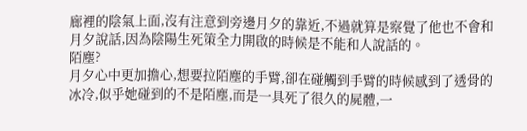廊裡的陰氣上面,沒有注意到旁邊月夕的靠近,不過就算是察覺了他也不會和月夕說話,因為陰陽生死策全力開啟的時候是不能和人說話的。
陌塵?
月夕心中更加擔心,想要拉陌塵的手臂,卻在碰觸到手臂的時候感到了透骨的冰冷,似乎她碰到的不是陌塵,而是一具死了很久的屍體,一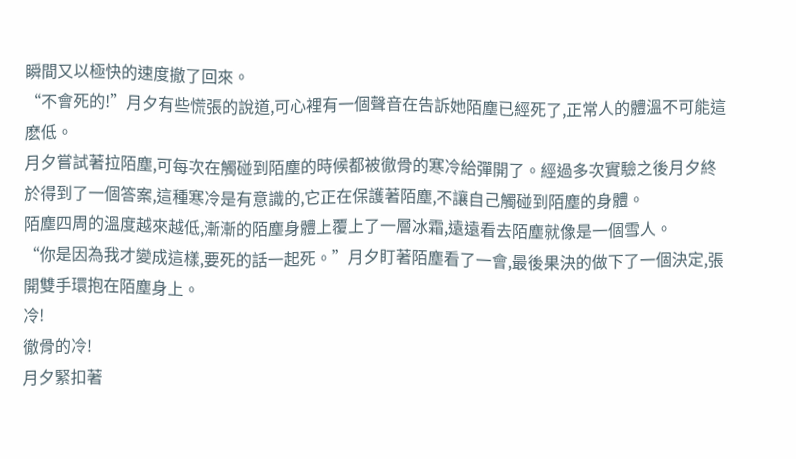瞬間又以極快的速度撤了回來。
“不會死的!”月夕有些慌張的說道,可心裡有一個聲音在告訴她陌塵已經死了,正常人的體溫不可能這麽低。
月夕嘗試著拉陌塵,可每次在觸碰到陌塵的時候都被徹骨的寒冷給彈開了。經過多次實驗之後月夕終於得到了一個答案,這種寒冷是有意識的,它正在保護著陌塵,不讓自己觸碰到陌塵的身體。
陌塵四周的溫度越來越低,漸漸的陌塵身體上覆上了一層冰霜,遠遠看去陌塵就像是一個雪人。
“你是因為我才變成這樣,要死的話一起死。”月夕盯著陌塵看了一會,最後果決的做下了一個決定,張開雙手環抱在陌塵身上。
冷!
徹骨的冷!
月夕緊扣著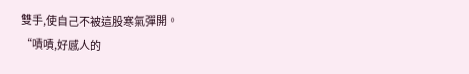雙手,使自己不被這股寒氣彈開。
“嘖嘖,好感人的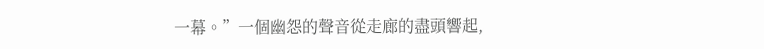一幕。”一個幽怨的聲音從走廊的盡頭響起,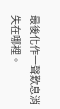最後化作一聲歎息消失在哪裡。